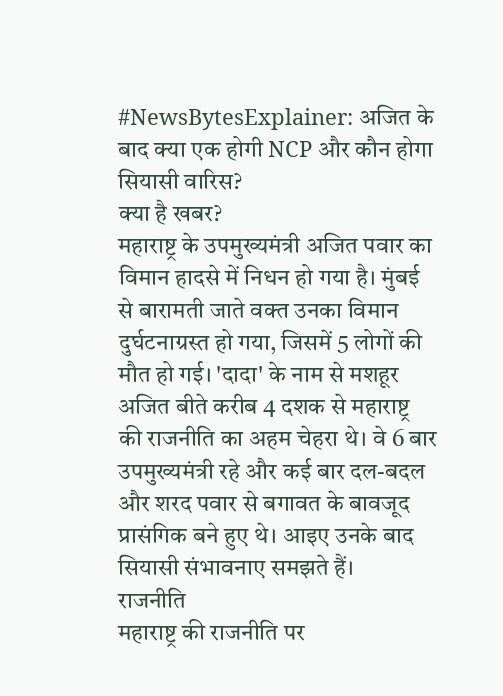#NewsBytesExplainer: अजित के बाद क्या एक होगी NCP और कौन होगा सियासी वारिस?
क्या है खबर?
महाराष्ट्र के उपमुख्यमंत्री अजित पवार का विमान हादसे में निधन हो गया है। मुंबई से बारामती जाते वक्त उनका विमान दुर्घटनाग्रस्त हो गया, जिसमें 5 लोगों की मौत हो गई। 'दादा' के नाम से मशहूर अजित बीते करीब 4 दशक से महाराष्ट्र की राजनीति का अहम चेहरा थे। वे 6 बार उपमुख्यमंत्री रहे और कई बार दल-बदल और शरद पवार से बगावत के बावजूद प्रासंगिक बने हुए थे। आइए उनके बाद सियासी संभावनाए समझते हैं।
राजनीति
महाराष्ट्र की राजनीति पर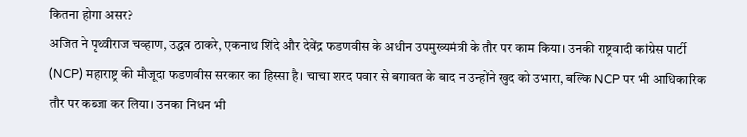कितना होगा असर?
अजित ने पृथ्वीराज चव्हाण, उद्धव ठाकरे, एकनाथ शिंदे और देवेंद्र फडणवीस के अधीन उपमुख्यमंत्री के तौर पर काम किया। उनकी राष्ट्रवादी कांग्रेस पार्टी (NCP) महाराष्ट्र की मौजूदा फडणवीस सरकार का हिस्सा है। चाचा शरद पवार से बगावत के बाद न उन्होंने खुद को उभारा, बल्कि NCP पर भी आधिकारिक तौर पर कब्जा कर लिया। उनका निधन भी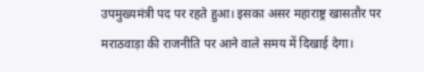उपमुख्यमंत्री पद पर रहते हुआ। इसका असर महाराष्ट्र खासतौर पर मराठवाड़ा की राजनीति पर आने वाले समय में दिखाई देगा।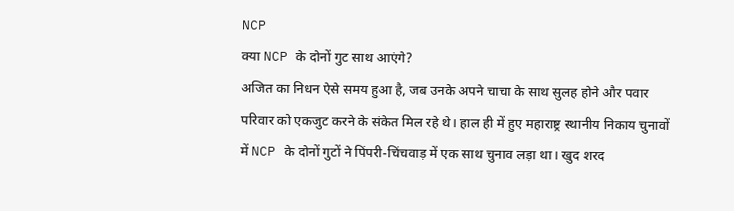NCP
क्या NCP के दोनों गुट साथ आएंगे?
अजित का निधन ऐसे समय हुआ है, जब उनके अपने चाचा के साथ सुलह होने और पवार परिवार को एकजुट करने के संकेत मिल रहे थे। हाल ही में हुए महाराष्ट्र स्थानीय निकाय चुनावों में NCP के दोनों गुटों ने पिंपरी-चिंचवाड़ में एक साथ चुनाव लड़ा था। खुद शरद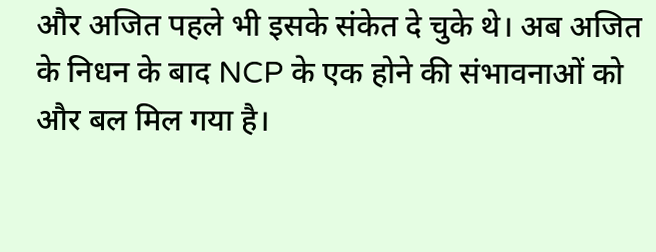और अजित पहले भी इसके संकेत दे चुके थे। अब अजित के निधन के बाद NCP के एक होने की संभावनाओं को और बल मिल गया है।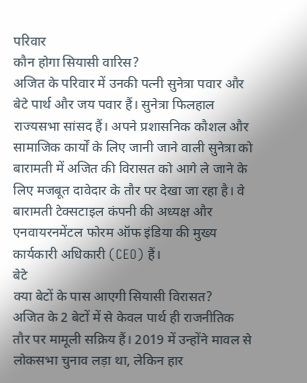परिवार
कौन होगा सियासी वारिस?
अजित के परिवार में उनकी पत्नी सुनेत्रा पवार और बेटे पार्थ और जय पवार हैं। सुनेत्रा फिलहाल राज्यसभा सांसद हैं। अपने प्रशासनिक कौशल और सामाजिक कार्यों के लिए जानी जाने वाली सुनेत्रा को बारामती में अजित की विरासत को आगे ले जाने के लिए मजबूत दावेदार के तौर पर देखा जा रहा है। वे बारामती टेक्सटाइल कंपनी की अध्यक्ष और एनवायरनमेंटल फोरम ऑफ इंडिया की मुख्य कार्यकारी अधिकारी (CEO) हैं।
बेटे
क्या बेटों के पास आएगी सियासी विरासत?
अजित के 2 बेटों में से केवल पार्थ ही राजनीतिक तौर पर मामूली सक्रिय हैं। 2019 में उन्होंने मावल से लोकसभा चुनाव लड़ा था, लेकिन हार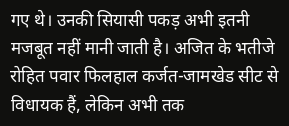गए थे। उनकी सियासी पकड़ अभी इतनी मजबूत नहीं मानी जाती है। अजित के भतीजे रोहित पवार फिलहाल कर्जत-जामखेड सीट से विधायक हैं, लेकिन अभी तक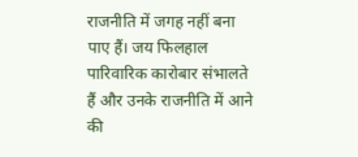राजनीति में जगह नहीं बना पाए हैं। जय फिलहाल पारिवारिक कारोबार संभालते हैं और उनके राजनीति में आने की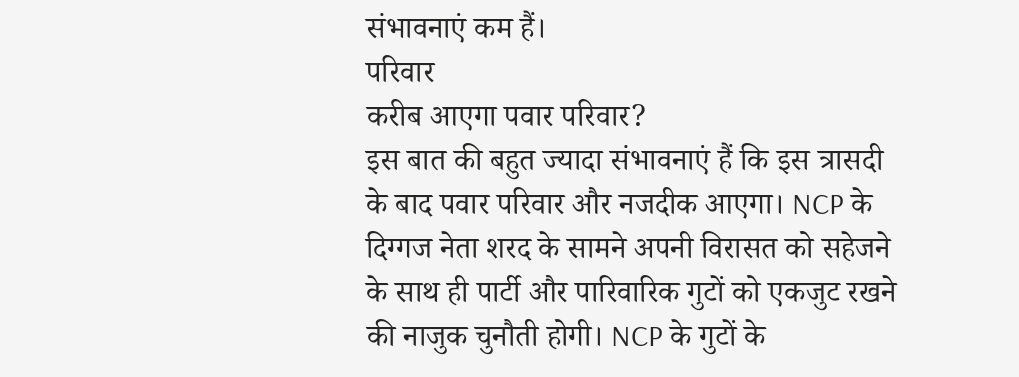संभावनाएं कम हैं।
परिवार
करीब आएगा पवार परिवार?
इस बात की बहुत ज्यादा संभावनाएं हैं कि इस त्रासदी के बाद पवार परिवार और नजदीक आएगा। NCP के दिग्गज नेता शरद के सामने अपनी विरासत को सहेजने के साथ ही पार्टी और पारिवारिक गुटों को एकजुट रखने की नाजुक चुनौती होगी। NCP के गुटों के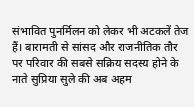संभावित पुनर्मिलन को लेकर भी अटकलें तेज हैं। बारामती से सांसद और राजनीतिक तौर पर परिवार की सबसे सक्रिय सदस्य होने के नाते सुप्रिया सुले की अब अहम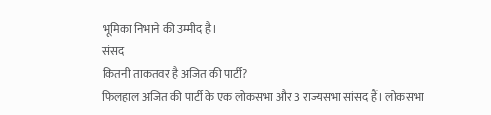भूमिका निभाने की उम्मीद है।
संसद
कितनी ताकतवर है अजित की पार्टी?
फिलहाल अजित की पार्टी के एक लोकसभा और 3 राज्यसभा सांसद हैं। लोकसभा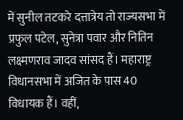में सुनील तटकरे दत्तात्रेय तो राज्यसभा में प्रफुल पटेल, सुनेत्रा पवार और नितिन लक्ष्मणराव जादव सांसद हैं। महाराष्ट्र विधानसभा में अजित के पास 40 विधायक हैं। वहीं,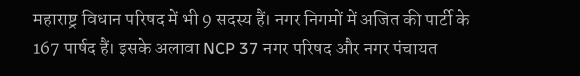महाराष्ट्र विधान परिषद में भी 9 सदस्य हैं। नगर निगमों में अजित की पार्टी के 167 पार्षद हैं। इसके अलावा NCP 37 नगर परिषद और नगर पंचायत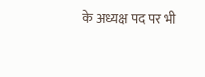के अध्यक्ष पद पर भी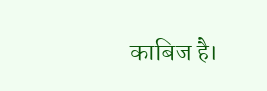काबिज है।